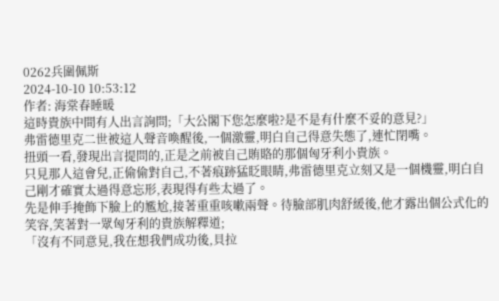0262兵圍佩斯
2024-10-10 10:53:12
作者: 海棠春睡暖
這時貴族中間有人出言詢問;「大公閣下您怎麼啦?是不是有什麼不妥的意見?」
弗雷德里克二世被這人聲音喚醒後,一個激靈,明白自己得意失態了,連忙閉嘴。
扭頭一看,發現出言提問的,正是之前被自己賄賂的那個匈牙利小貴族。
只見那人這會兒,正偷偷對自己,不著痕跡猛眨眼睛,弗雷德里克立刻又是一個機靈,明白自己剛才確實太過得意忘形,表現得有些太過了。
先是伸手掩飾下臉上的尷尬,接著重重咳嗽兩聲。待臉部肌肉舒緩後,他才露出個公式化的笑容,笑著對一眾匈牙利的貴族解釋道;
「沒有不同意見,我在想我們成功後,貝拉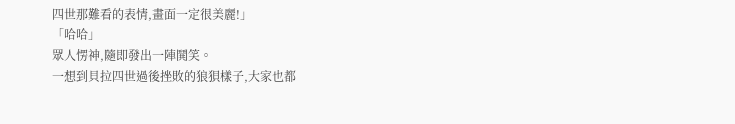四世那難看的表情,畫面一定很美麗!」
「哈哈」
眾人愣神,隨即發出一陣鬨笑。
一想到貝拉四世過後挫敗的狼狽樣子,大家也都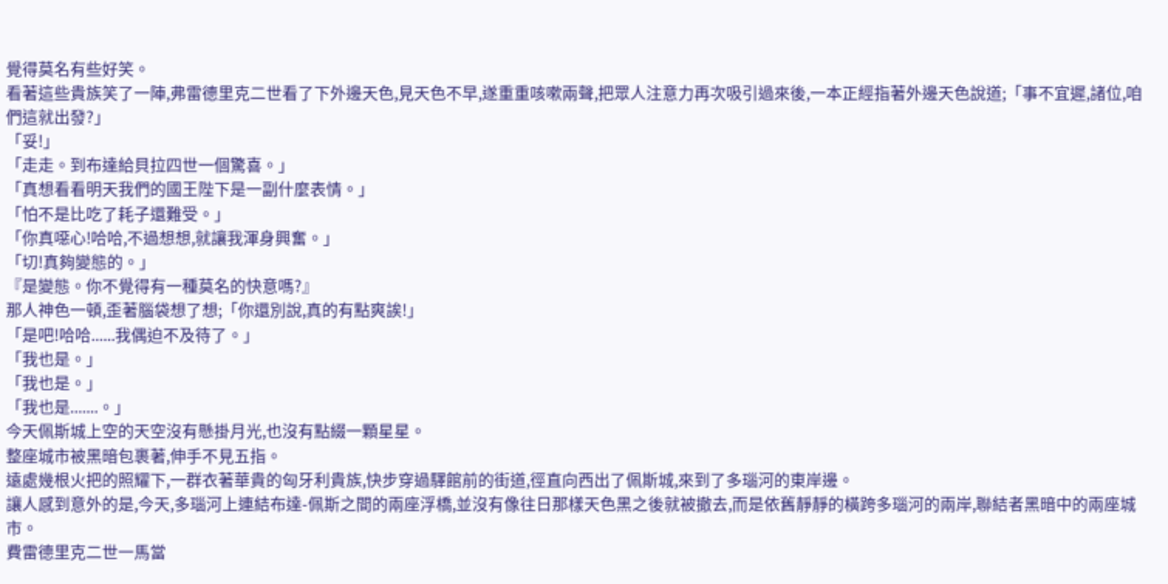覺得莫名有些好笑。
看著這些貴族笑了一陣,弗雷德里克二世看了下外邊天色,見天色不早,遂重重咳嗽兩聲,把眾人注意力再次吸引過來後,一本正經指著外邊天色說道;「事不宜遲,諸位,咱們這就出發?」
「妥!」
「走走。到布達給貝拉四世一個驚喜。」
「真想看看明天我們的國王陛下是一副什麼表情。」
「怕不是比吃了耗子還難受。」
「你真噁心!哈哈,不過想想,就讓我渾身興奮。」
「切!真夠變態的。」
『是變態。你不覺得有一種莫名的快意嗎?』
那人神色一頓,歪著腦袋想了想;「你還別說,真的有點爽誒!」
「是吧!哈哈......我偶迫不及待了。」
「我也是。」
「我也是。」
「我也是.......。」
今天佩斯城上空的天空沒有懸掛月光,也沒有點綴一顆星星。
整座城市被黑暗包裹著,伸手不見五指。
遠處幾根火把的照耀下,一群衣著華貴的匈牙利貴族,快步穿過驛館前的街道,徑直向西出了佩斯城,來到了多瑙河的東岸邊。
讓人感到意外的是,今天,多瑙河上連結布達-佩斯之間的兩座浮橋,並沒有像往日那樣天色黑之後就被撤去,而是依舊靜靜的橫跨多瑙河的兩岸,聯結者黑暗中的兩座城市。
費雷德里克二世一馬當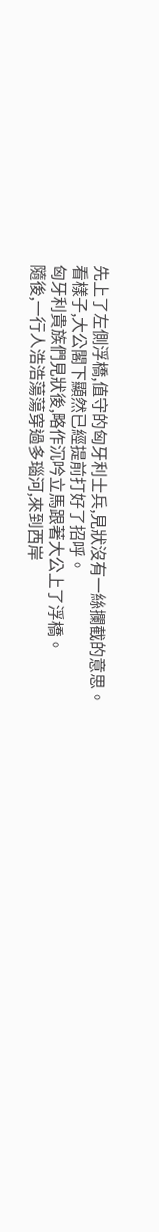先上了左側浮橋,值守的匈牙利士兵,見狀沒有一絲攔截的意思。
看樣子,大公閣下顯然已經提前打好了招呼。
匈牙利貴族們見狀後,略作沉吟立馬跟著大公上了浮橋。
隨後,一行人浩浩蕩蕩穿過多瑙河,來到西岸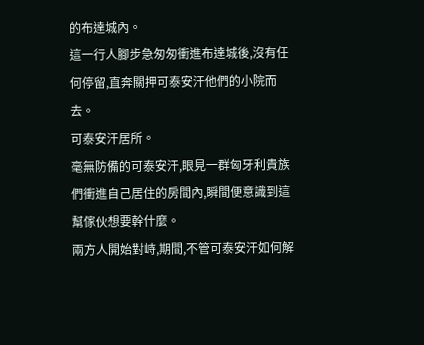的布達城內。
這一行人腳步急匆匆衝進布達城後,沒有任何停留,直奔關押可泰安汗他們的小院而去。
可泰安汗居所。
毫無防備的可泰安汗,眼見一群匈牙利貴族們衝進自己居住的房間內,瞬間便意識到這幫傢伙想要幹什麼。
兩方人開始對峙,期間,不管可泰安汗如何解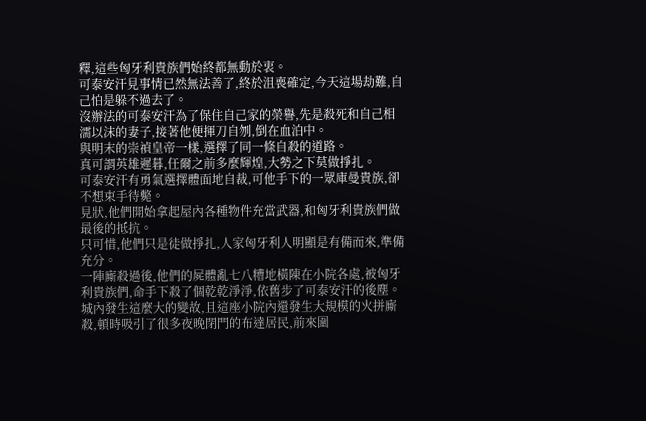釋,這些匈牙利貴族們始終都無動於衷。
可泰安汗見事情已然無法善了,終於沮喪確定,今天這場劫難,自己怕是躲不過去了。
沒辦法的可泰安汗為了保住自己家的榮譽,先是殺死和自己相濡以沫的妻子,接著他便揮刀自刎,倒在血泊中。
與明末的崇禎皇帝一樣,選擇了同一條自殺的道路。
真可謂英雄遲暮,任爾之前多麼輝煌,大勢之下莫做掙扎。
可泰安汗有勇氣選擇體面地自裁,可他手下的一眾庫曼貴族,卻不想束手待斃。
見狀,他們開始拿起屋內各種物件充當武器,和匈牙利貴族們做最後的抵抗。
只可惜,他們只是徒做掙扎,人家匈牙利人明顯是有備而來,準備充分。
一陣廝殺過後,他們的屍體亂七八糟地橫陳在小院各處,被匈牙利貴族們,命手下殺了個乾乾淨淨,依舊步了可泰安汗的後塵。
城內發生這麼大的變故,且這座小院內還發生大規模的火拼廝殺,頓時吸引了很多夜晚閉門的布達居民,前來圍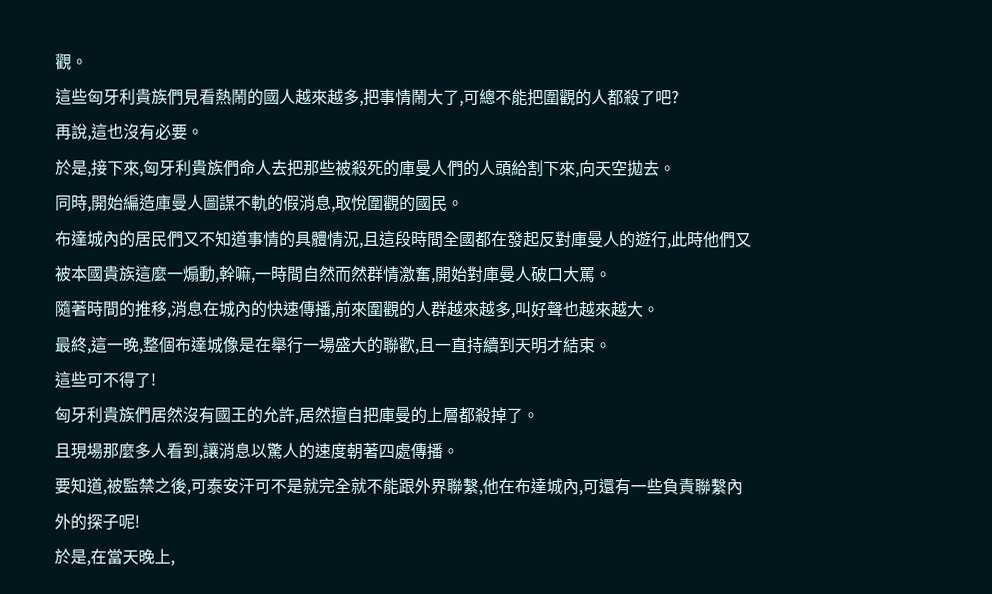觀。
這些匈牙利貴族們見看熱鬧的國人越來越多,把事情鬧大了,可總不能把圍觀的人都殺了吧?
再說,這也沒有必要。
於是,接下來,匈牙利貴族們命人去把那些被殺死的庫曼人們的人頭給割下來,向天空拋去。
同時,開始編造庫曼人圖謀不軌的假消息,取悅圍觀的國民。
布達城內的居民們又不知道事情的具體情況,且這段時間全國都在發起反對庫曼人的遊行,此時他們又被本國貴族這麼一煽動,幹嘛,一時間自然而然群情激奮,開始對庫曼人破口大罵。
隨著時間的推移,消息在城內的快速傳播,前來圍觀的人群越來越多,叫好聲也越來越大。
最終,這一晚,整個布達城像是在舉行一場盛大的聯歡,且一直持續到天明才結束。
這些可不得了!
匈牙利貴族們居然沒有國王的允許,居然擅自把庫曼的上層都殺掉了。
且現場那麼多人看到,讓消息以驚人的速度朝著四處傳播。
要知道,被監禁之後,可泰安汗可不是就完全就不能跟外界聯繫,他在布達城內,可還有一些負責聯繫內外的探子呢!
於是,在當天晚上,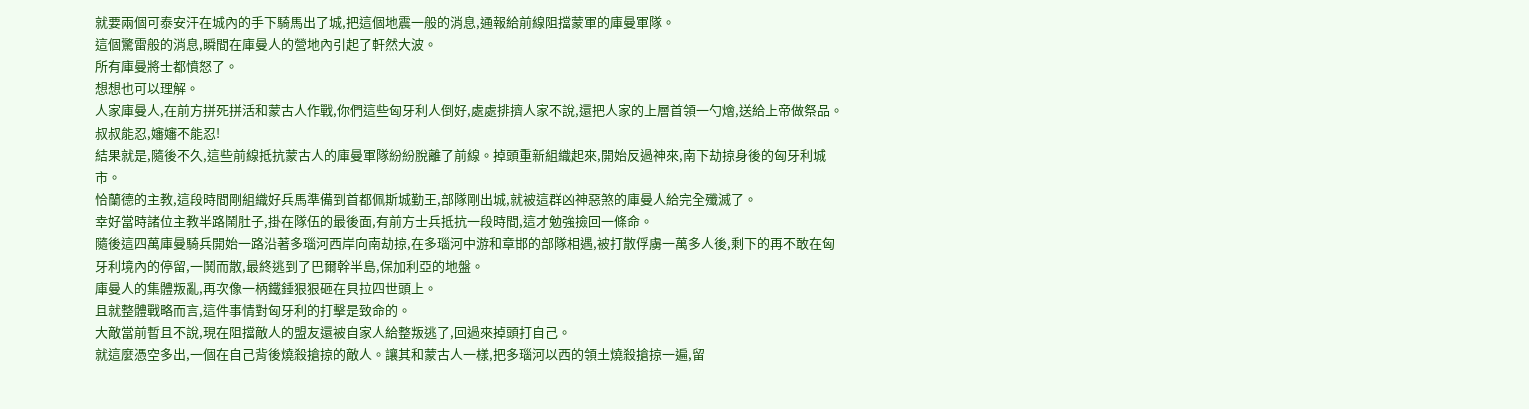就要兩個可泰安汗在城內的手下騎馬出了城,把這個地震一般的消息,通報給前線阻擋蒙軍的庫曼軍隊。
這個驚雷般的消息,瞬間在庫曼人的營地內引起了軒然大波。
所有庫曼將士都憤怒了。
想想也可以理解。
人家庫曼人,在前方拼死拼活和蒙古人作戰,你們這些匈牙利人倒好,處處排擠人家不說,還把人家的上層首領一勺燴,送給上帝做祭品。
叔叔能忍,嬸嬸不能忍!
結果就是,隨後不久,這些前線抵抗蒙古人的庫曼軍隊紛紛脫離了前線。掉頭重新組織起來,開始反過神來,南下劫掠身後的匈牙利城市。
恰蘭德的主教,這段時間剛組織好兵馬準備到首都佩斯城勤王,部隊剛出城,就被這群凶神惡煞的庫曼人給完全殲滅了。
幸好當時諸位主教半路鬧肚子,掛在隊伍的最後面,有前方士兵抵抗一段時間,這才勉強撿回一條命。
隨後這四萬庫曼騎兵開始一路沿著多瑙河西岸向南劫掠,在多瑙河中游和章邯的部隊相遇,被打散俘虜一萬多人後,剩下的再不敢在匈牙利境內的停留,一鬨而散,最終逃到了巴爾幹半島,保加利亞的地盤。
庫曼人的集體叛亂,再次像一柄鐵錘狠狠砸在貝拉四世頭上。
且就整體戰略而言,這件事情對匈牙利的打擊是致命的。
大敵當前暫且不說,現在阻擋敵人的盟友還被自家人給整叛逃了,回過來掉頭打自己。
就這麼憑空多出,一個在自己背後燒殺搶掠的敵人。讓其和蒙古人一樣,把多瑙河以西的領土燒殺搶掠一遍,留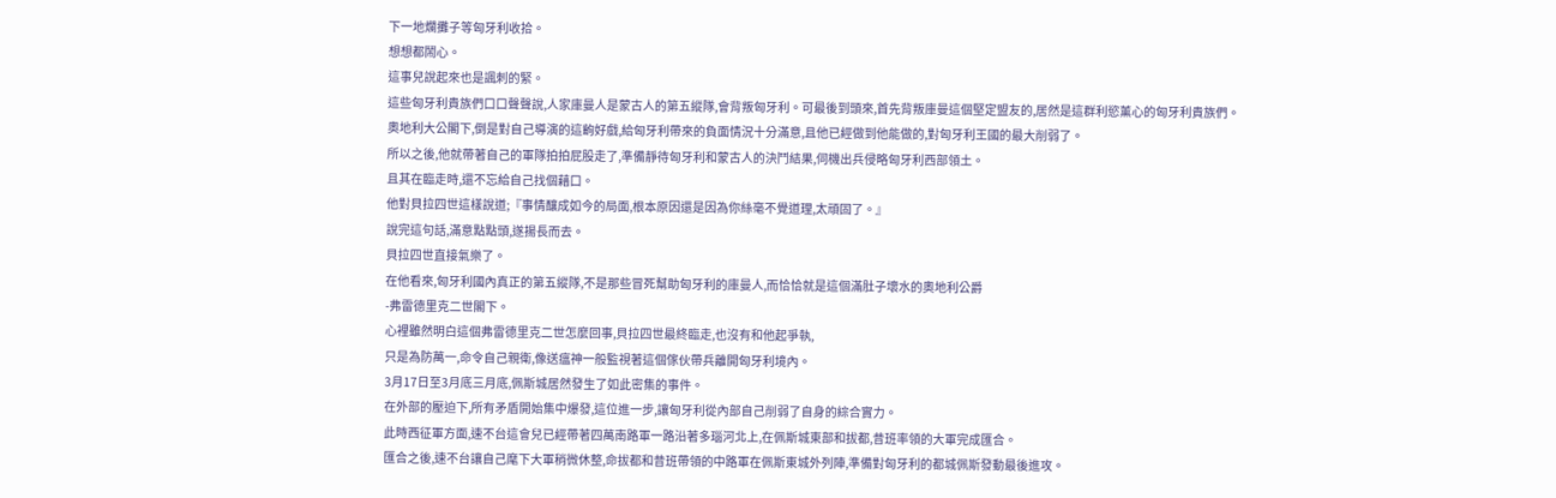下一地爛攤子等匈牙利收拾。
想想都鬧心。
這事兒說起來也是諷刺的緊。
這些匈牙利貴族們口口聲聲說,人家庫曼人是蒙古人的第五縱隊,會背叛匈牙利。可最後到頭來,首先背叛庫曼這個堅定盟友的,居然是這群利慾薰心的匈牙利貴族們。
奧地利大公閣下,倒是對自己導演的這齣好戲,給匈牙利帶來的負面情況十分滿意,且他已經做到他能做的,對匈牙利王國的最大削弱了。
所以之後,他就帶著自己的軍隊拍拍屁股走了,準備靜待匈牙利和蒙古人的決鬥結果,伺機出兵侵略匈牙利西部領土。
且其在臨走時,還不忘給自己找個藉口。
他對貝拉四世這樣說道;『事情釀成如今的局面,根本原因還是因為你絲毫不覺道理,太頑固了。』
說完這句話,滿意點點頭,遂揚長而去。
貝拉四世直接氣樂了。
在他看來,匈牙利國內真正的第五縱隊,不是那些冒死幫助匈牙利的庫曼人,而恰恰就是這個滿肚子壞水的奧地利公爵
-弗雷德里克二世閣下。
心裡雖然明白這個弗雷德里克二世怎麼回事,貝拉四世最終臨走,也沒有和他起爭執,
只是為防萬一,命令自己親衛,像送瘟神一般監視著這個傢伙帶兵離開匈牙利境內。
3月17日至3月底三月底,佩斯城居然發生了如此密集的事件。
在外部的壓迫下,所有矛盾開始集中爆發,這位進一步,讓匈牙利從內部自己削弱了自身的綜合實力。
此時西征軍方面,速不台這會兒已經帶著四萬南路軍一路沿著多瑙河北上,在佩斯城東部和拔都,昔班率領的大軍完成匯合。
匯合之後,速不台讓自己麾下大軍稍微休整,命拔都和昔班帶領的中路軍在佩斯東城外列陣,準備對匈牙利的都城佩斯發動最後進攻。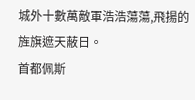城外十數萬敵軍浩浩蕩蕩,飛揚的旌旗遮天蔽日。
首都佩斯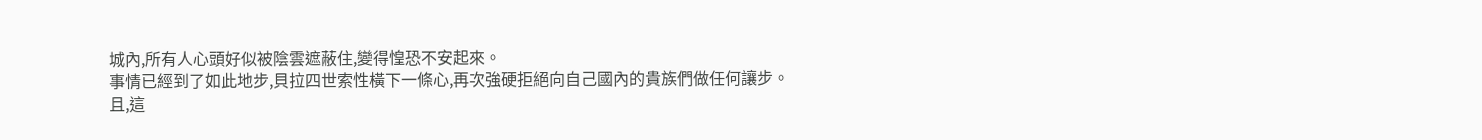城內,所有人心頭好似被陰雲遮蔽住,變得惶恐不安起來。
事情已經到了如此地步,貝拉四世索性橫下一條心,再次強硬拒絕向自己國內的貴族們做任何讓步。
且,這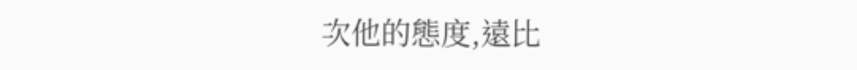次他的態度,遠比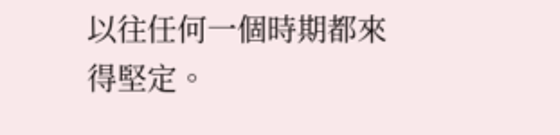以往任何一個時期都來得堅定。